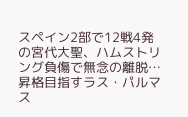スペイン2部で12戦4発の宮代大聖、ハムストリング負傷で無念の離脱…昇格目指すラス・パルマス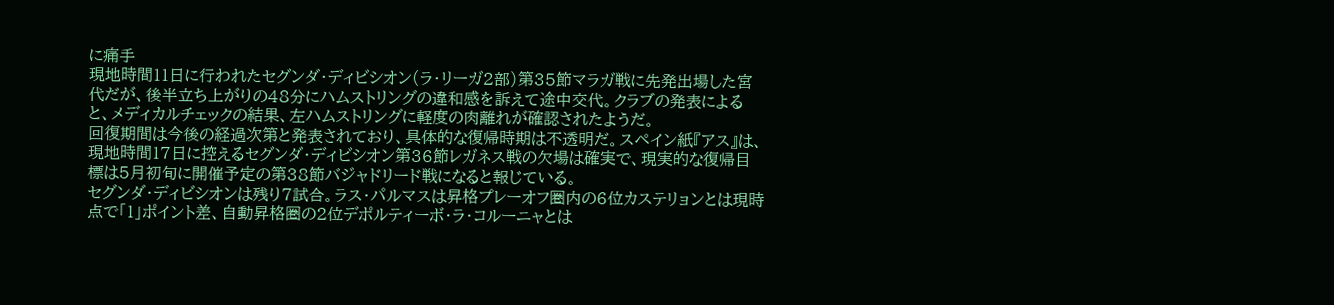に痛手
現地時間11日に行われたセグンダ・ディビシオン(ラ・リーガ2部)第35節マラガ戦に先発出場した宮代だが、後半立ち上がりの48分にハムストリングの違和感を訴えて途中交代。クラブの発表によると、メディカルチェックの結果、左ハムストリングに軽度の肉離れが確認されたようだ。
回復期間は今後の経過次第と発表されており、具体的な復帰時期は不透明だ。スペイン紙『アス』は、現地時間17日に控えるセグンダ・ディビシオン第36節レガネス戦の欠場は確実で、現実的な復帰目標は5月初旬に開催予定の第38節バジャドリード戦になると報じている。
セグンダ・ディビシオンは残り7試合。ラス・パルマスは昇格プレーオフ圏内の6位カステリョンとは現時点で「1」ポイント差、自動昇格圏の2位デポルティーボ・ラ・コルーニャとは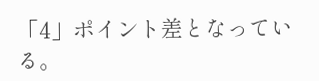「4」ポイント差となっている。